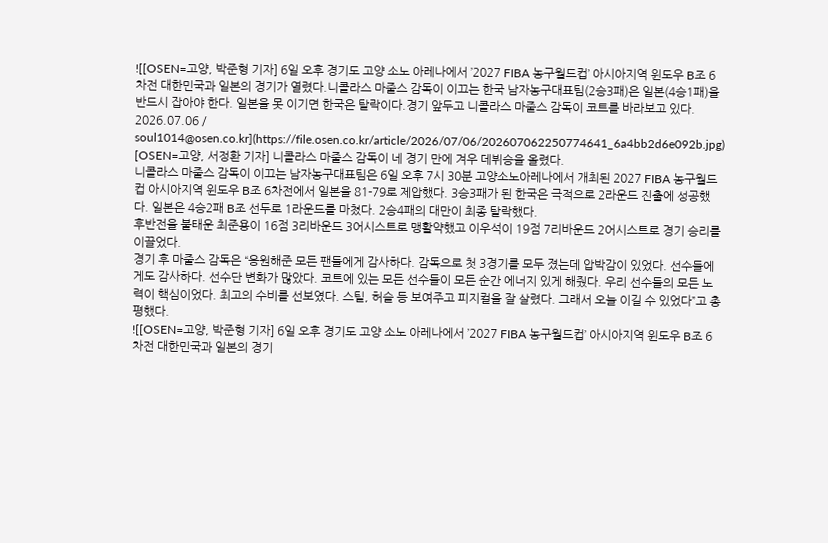![[OSEN=고양, 박준형 기자] 6일 오후 경기도 고양 소노 아레나에서 ’2027 FIBA 농구월드컵’ 아시아지역 윈도우 B조 6차전 대한민국과 일본의 경기가 열렸다.니콜라스 마줄스 감독이 이끄는 한국 남자농구대표팀(2승3패)은 일본(4승1패)을 반드시 잡아야 한다. 일본을 못 이기면 한국은 탈락이다.경기 앞두고 니콜라스 마줄스 감독이 코트를 바라보고 있다. 2026.07.06 / soul1014@osen.co.kr](https://file.osen.co.kr/article/2026/07/06/202607062250774641_6a4bb2d6e092b.jpg)
[OSEN=고양, 서정환 기자] 니콜라스 마줄스 감독이 네 경기 만에 겨우 데뷔승을 올렸다.
니콜라스 마줄스 감독이 이끄는 남자농구대표팀은 6일 오후 7시 30분 고양소노아레나에서 개최된 2027 FIBA 농구월드컵 아시아지역 윈도우 B조 6차전에서 일본을 81-79로 제압했다. 3승3패가 된 한국은 극적으로 2라운드 진출에 성공했다. 일본은 4승2패 B조 선두로 1라운드를 마쳤다. 2승4패의 대만이 최종 탈락했다.
후반전을 불태운 최준용이 16점 3리바운드 3어시스트로 맹활약했고 이우석이 19점 7리바운드 2어시스트로 경기 승리를 이끌었다.
경기 후 마줄스 감독은 “응원해준 모든 팬들에게 감사하다. 감독으로 첫 3경기를 모두 졌는데 압박감이 있었다. 선수들에게도 감사하다. 선수단 변화가 많았다. 코트에 있는 모든 선수들이 모든 순간 에너지 있게 해줬다. 우리 선수들의 모든 노력이 핵심이었다. 최고의 수비를 선보였다. 스틸, 허슬 등 보여주고 피지컬을 잘 살렸다. 그래서 오늘 이길 수 있었다”고 총평했다.
![[OSEN=고양, 박준형 기자] 6일 오후 경기도 고양 소노 아레나에서 ’2027 FIBA 농구월드컵’ 아시아지역 윈도우 B조 6차전 대한민국과 일본의 경기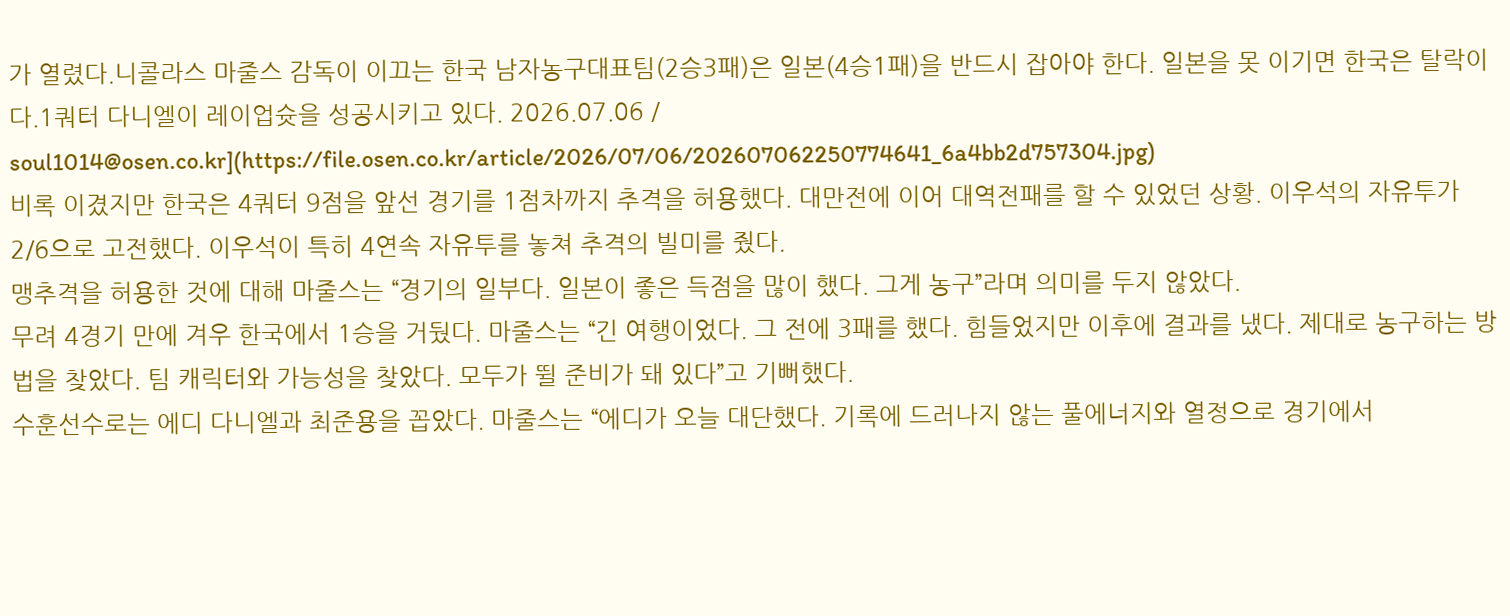가 열렸다.니콜라스 마줄스 감독이 이끄는 한국 남자농구대표팀(2승3패)은 일본(4승1패)을 반드시 잡아야 한다. 일본을 못 이기면 한국은 탈락이다.1쿼터 다니엘이 레이업슛을 성공시키고 있다. 2026.07.06 / soul1014@osen.co.kr](https://file.osen.co.kr/article/2026/07/06/202607062250774641_6a4bb2d757304.jpg)
비록 이겼지만 한국은 4쿼터 9점을 앞선 경기를 1점차까지 추격을 허용했다. 대만전에 이어 대역전패를 할 수 있었던 상황. 이우석의 자유투가 2/6으로 고전했다. 이우석이 특히 4연속 자유투를 놓쳐 추격의 빌미를 줬다.
맹추격을 허용한 것에 대해 마줄스는 “경기의 일부다. 일본이 좋은 득점을 많이 했다. 그게 농구”라며 의미를 두지 않았다.
무려 4경기 만에 겨우 한국에서 1승을 거뒀다. 마줄스는 “긴 여행이었다. 그 전에 3패를 했다. 힘들었지만 이후에 결과를 냈다. 제대로 농구하는 방법을 찾았다. 팀 캐릭터와 가능성을 찾았다. 모두가 뛸 준비가 돼 있다”고 기뻐했다.
수훈선수로는 에디 다니엘과 최준용을 꼽았다. 마줄스는 “에디가 오늘 대단했다. 기록에 드러나지 않는 풀에너지와 열정으로 경기에서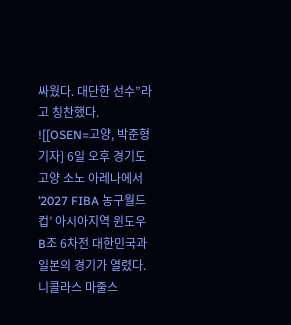싸웠다. 대단한 선수”라고 칭찬했다.
![[OSEN=고양, 박준형 기자] 6일 오후 경기도 고양 소노 아레나에서 ’2027 FIBA 농구월드컵’ 아시아지역 윈도우 B조 6차전 대한민국과 일본의 경기가 열렸다.니콜라스 마줄스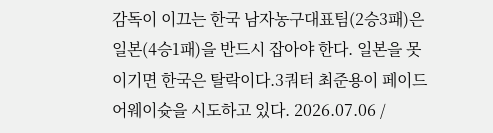감독이 이끄는 한국 남자농구대표팀(2승3패)은 일본(4승1패)을 반드시 잡아야 한다. 일본을 못 이기면 한국은 탈락이다.3쿼터 최준용이 페이드어웨이슛을 시도하고 있다. 2026.07.06 /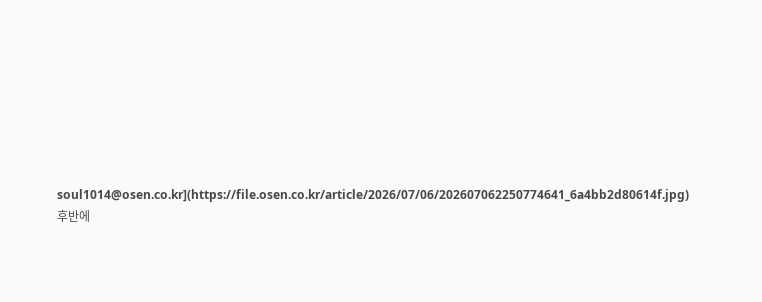soul1014@osen.co.kr](https://file.osen.co.kr/article/2026/07/06/202607062250774641_6a4bb2d80614f.jpg)
후반에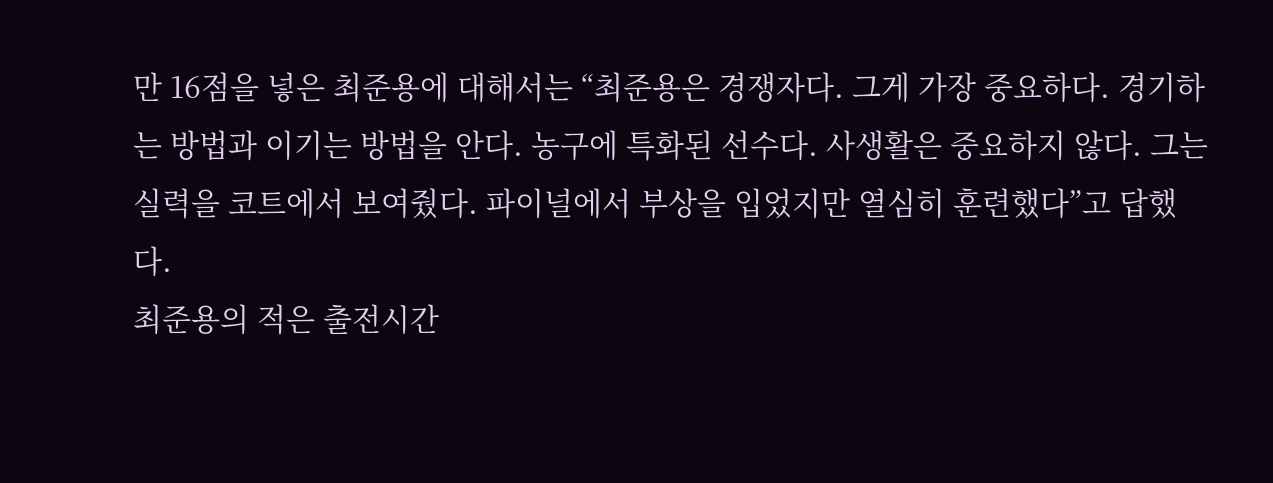만 16점을 넣은 최준용에 대해서는 “최준용은 경쟁자다. 그게 가장 중요하다. 경기하는 방법과 이기는 방법을 안다. 농구에 특화된 선수다. 사생활은 중요하지 않다. 그는 실력을 코트에서 보여줬다. 파이널에서 부상을 입었지만 열심히 훈련했다”고 답했다.
최준용의 적은 출전시간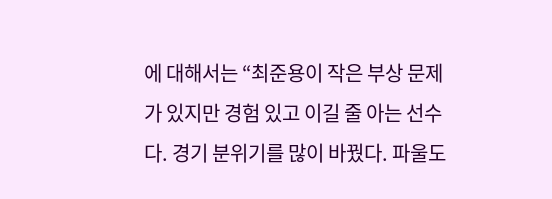에 대해서는 “최준용이 작은 부상 문제가 있지만 경험 있고 이길 줄 아는 선수다. 경기 분위기를 많이 바꿨다. 파울도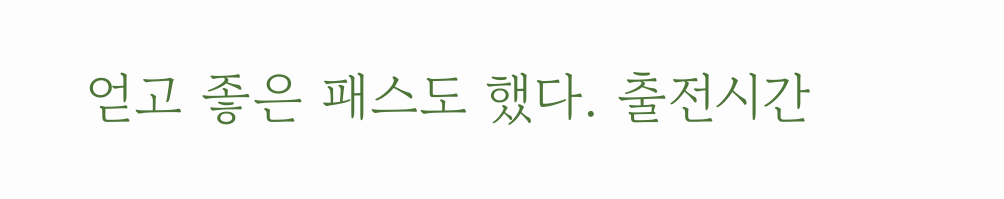얻고 좋은 패스도 했다. 출전시간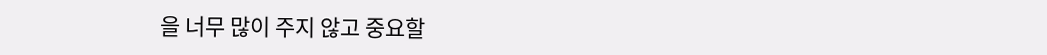을 너무 많이 주지 않고 중요할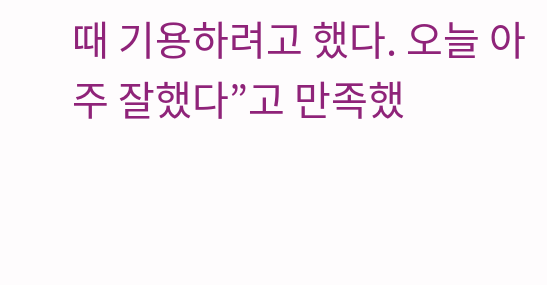때 기용하려고 했다. 오늘 아주 잘했다”고 만족했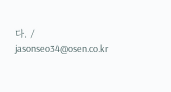다. / jasonseo34@osen.co.kr